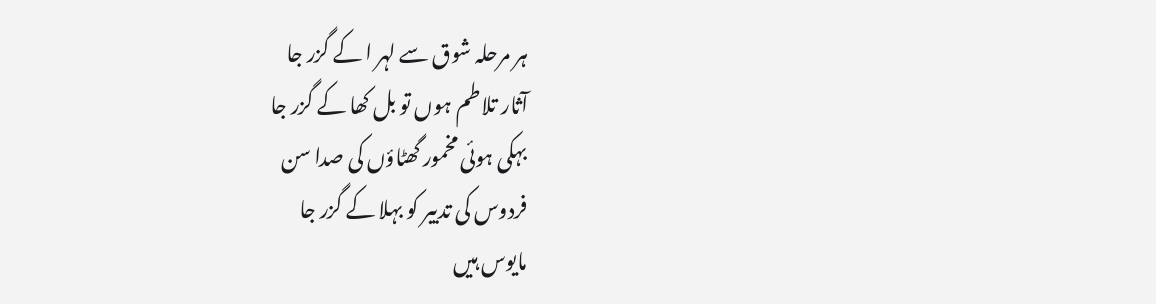ہر مرحلہ شوق سے لہر ا کے گزر جا
آثار تلاطم ہوں تو بل کھا کے گزر جا
بہکی ہوئی مخمور گھٹاؤں کی صدا سن
فردوس کی تدبیر کو بہلا کے گزر جا
مایوس ہیں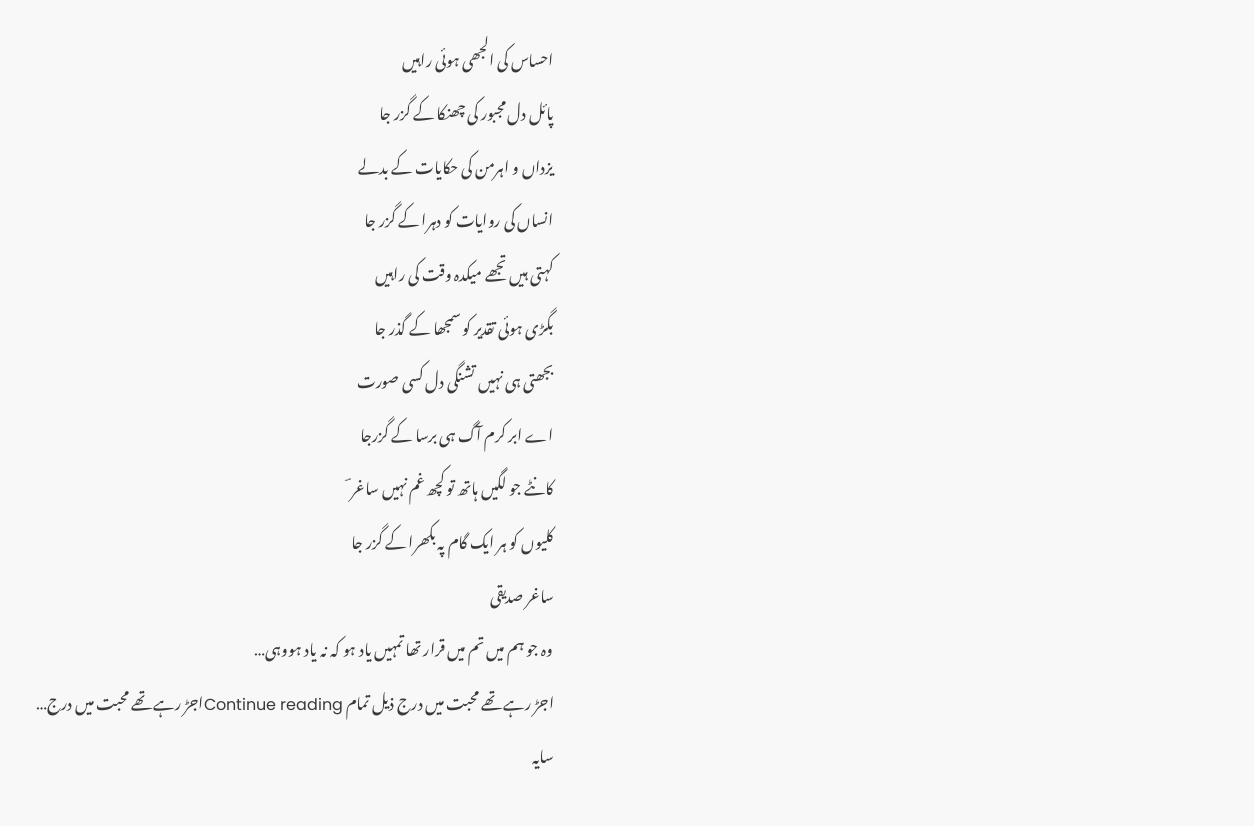احساس کی الجھی ہوئی راہیں
پائل دل مجبور کی چھنکا کے گزر جا
یزداں و اہرمن کی حکایات کے بدلے
انساں کی روایات کو دہرا کے گزر جا
کہتی ہیں تجھے میکدہ وقت کی راہیں
بگڑی ہوئی تقدیر کو سمجھا کے گذر جا
بجھتی ہی نہیں تشنگی دل کسی صورت
اے ابر کرم آگ ہی برسا کے گزرجا
کانٹے جو لگیں ہاتھ تو کچھ غم نہیں ساغر ؔ
کلیوں کو ہر ایک گام پہ بکھرا کے گزر جا
ساغر صدیقی
وہ جو ہم میں تم میں قرار تھا تمہیں یاد ہو کہ نہ یاد ہووہی…
اجڑ رہے تھے محبت میں درج ذیل تمام Continue readingاجڑ رہے تھے محبت میں درج…
سایہ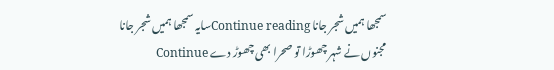سمجھا ہمیں شجر جانا Continue readingسایہ سمجھا ہمیں شجر جانا
مجنوں نے شہر چھوڑا تو صحرا بھی چھوڑ دے Continue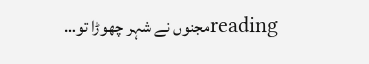readingمجنوں نے شہر چھوڑا تو…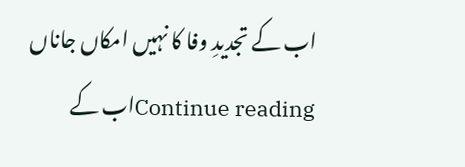اب کے تجدیدِ وفا کا نہیں امکاں جاناں Continue readingاب کے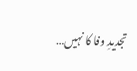تجدیدِ وفا کا نہیں…